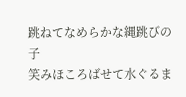跳ねてなめらかな縄跳びの子
笑みほころばせて水ぐるま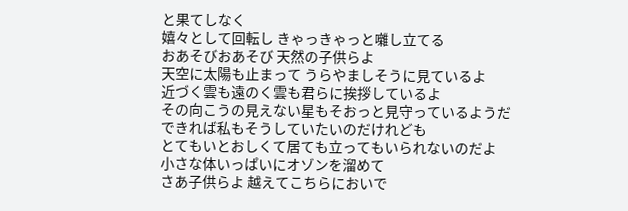と果てしなく
嬉々として回転し きゃっきゃっと囃し立てる
おあそびおあそび 天然の子供らよ
天空に太陽も止まって うらやましそうに見ているよ
近づく雲も遠のく雲も君らに挨拶しているよ
その向こうの見えない星もそおっと見守っているようだ
できれば私もそうしていたいのだけれども
とてもいとおしくて居ても立ってもいられないのだよ
小さな体いっぱいにオゾンを溜めて
さあ子供らよ 越えてこちらにおいで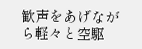歓声をあげながら軽々と空駆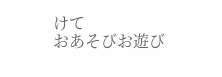けて
おあそびお遊び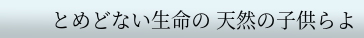とめどない生命の 天然の子供らよ